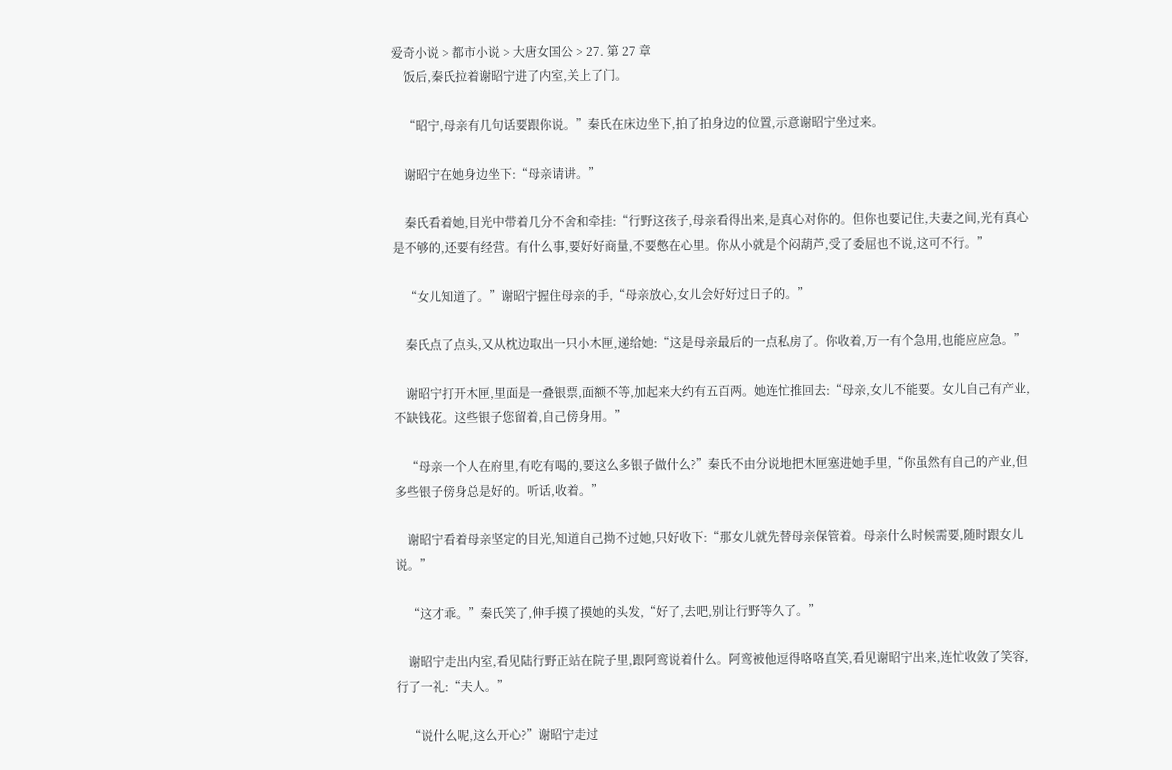爱奇小说 > 都市小说 > 大唐女国公 > 27. 第 27 章
    饭后,秦氏拉着谢昭宁进了内室,关上了门。

    “昭宁,母亲有几句话要跟你说。”秦氏在床边坐下,拍了拍身边的位置,示意谢昭宁坐过来。

    谢昭宁在她身边坐下:“母亲请讲。”

    秦氏看着她,目光中带着几分不舍和牵挂:“行野这孩子,母亲看得出来,是真心对你的。但你也要记住,夫妻之间,光有真心是不够的,还要有经营。有什么事,要好好商量,不要憋在心里。你从小就是个闷葫芦,受了委屈也不说,这可不行。”

    “女儿知道了。”谢昭宁握住母亲的手,“母亲放心,女儿会好好过日子的。”

    秦氏点了点头,又从枕边取出一只小木匣,递给她:“这是母亲最后的一点私房了。你收着,万一有个急用,也能应应急。”

    谢昭宁打开木匣,里面是一叠银票,面额不等,加起来大约有五百两。她连忙推回去:“母亲,女儿不能要。女儿自己有产业,不缺钱花。这些银子您留着,自己傍身用。”

    “母亲一个人在府里,有吃有喝的,要这么多银子做什么?”秦氏不由分说地把木匣塞进她手里,“你虽然有自己的产业,但多些银子傍身总是好的。听话,收着。”

    谢昭宁看着母亲坚定的目光,知道自己拗不过她,只好收下:“那女儿就先替母亲保管着。母亲什么时候需要,随时跟女儿说。”

    “这才乖。”秦氏笑了,伸手摸了摸她的头发,“好了,去吧,别让行野等久了。”

    谢昭宁走出内室,看见陆行野正站在院子里,跟阿鸾说着什么。阿鸾被他逗得咯咯直笑,看见谢昭宁出来,连忙收敛了笑容,行了一礼:“夫人。”

    “说什么呢,这么开心?”谢昭宁走过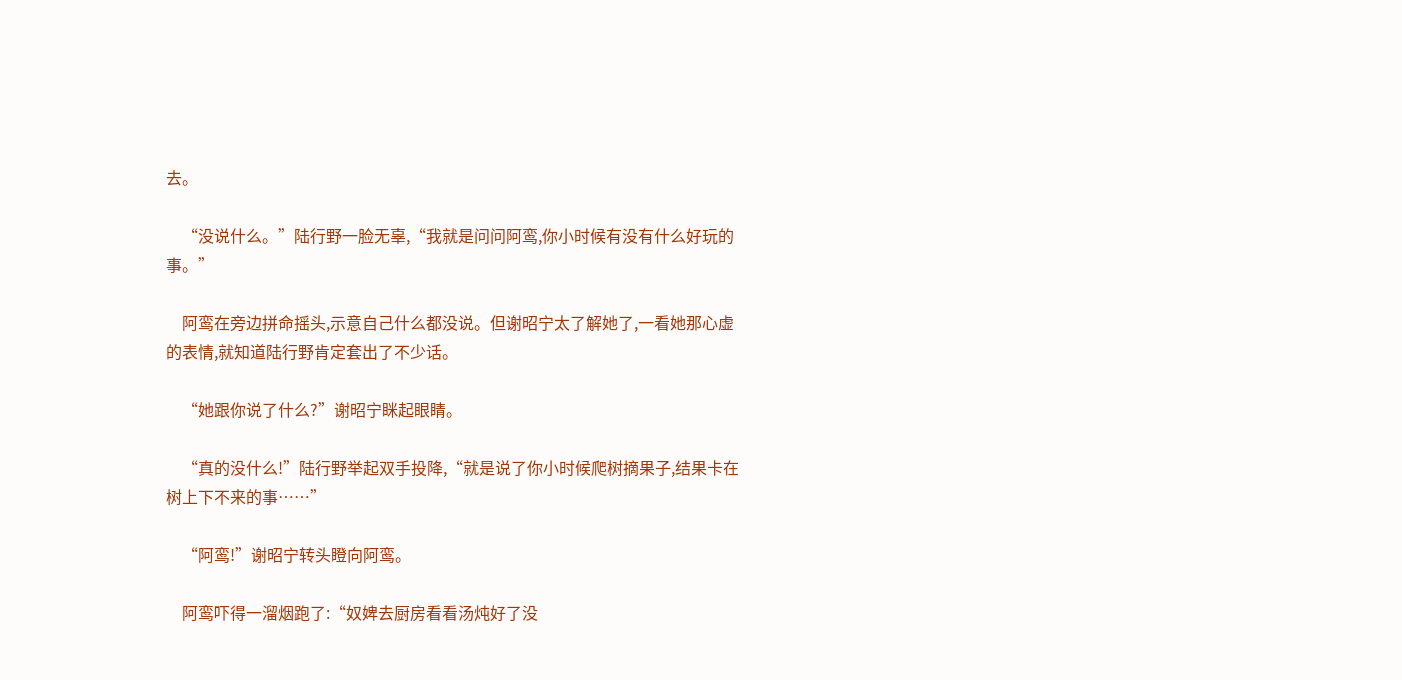去。

    “没说什么。”陆行野一脸无辜,“我就是问问阿鸾,你小时候有没有什么好玩的事。”

    阿鸾在旁边拼命摇头,示意自己什么都没说。但谢昭宁太了解她了,一看她那心虚的表情,就知道陆行野肯定套出了不少话。

    “她跟你说了什么?”谢昭宁眯起眼睛。

    “真的没什么!”陆行野举起双手投降,“就是说了你小时候爬树摘果子,结果卡在树上下不来的事……”

    “阿鸾!”谢昭宁转头瞪向阿鸾。

    阿鸾吓得一溜烟跑了:“奴婢去厨房看看汤炖好了没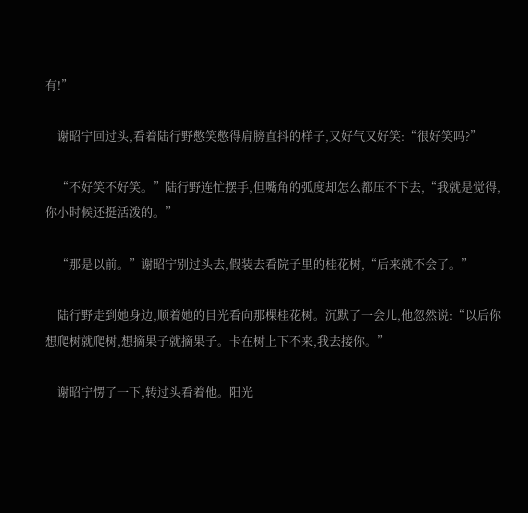有!”

    谢昭宁回过头,看着陆行野憋笑憋得肩膀直抖的样子,又好气又好笑:“很好笑吗?”

    “不好笑不好笑。”陆行野连忙摆手,但嘴角的弧度却怎么都压不下去,“我就是觉得,你小时候还挺活泼的。”

    “那是以前。”谢昭宁别过头去,假装去看院子里的桂花树,“后来就不会了。”

    陆行野走到她身边,顺着她的目光看向那棵桂花树。沉默了一会儿,他忽然说:“以后你想爬树就爬树,想摘果子就摘果子。卡在树上下不来,我去接你。”

    谢昭宁愣了一下,转过头看着他。阳光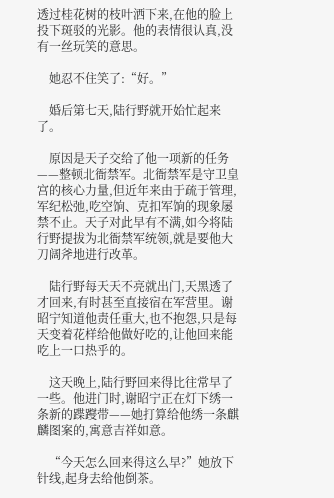透过桂花树的枝叶洒下来,在他的脸上投下斑驳的光影。他的表情很认真,没有一丝玩笑的意思。

    她忍不住笑了:“好。”

    婚后第七天,陆行野就开始忙起来了。

    原因是天子交给了他一项新的任务——整顿北衙禁军。北衙禁军是守卫皇宫的核心力量,但近年来由于疏于管理,军纪松弛,吃空饷、克扣军饷的现象屡禁不止。天子对此早有不满,如今将陆行野提拔为北衙禁军统领,就是要他大刀阔斧地进行改革。

    陆行野每天天不亮就出门,天黑透了才回来,有时甚至直接宿在军营里。谢昭宁知道他责任重大,也不抱怨,只是每天变着花样给他做好吃的,让他回来能吃上一口热乎的。

    这天晚上,陆行野回来得比往常早了一些。他进门时,谢昭宁正在灯下绣一条新的蹀躞带——她打算给他绣一条麒麟图案的,寓意吉祥如意。

    “今天怎么回来得这么早?”她放下针线,起身去给他倒茶。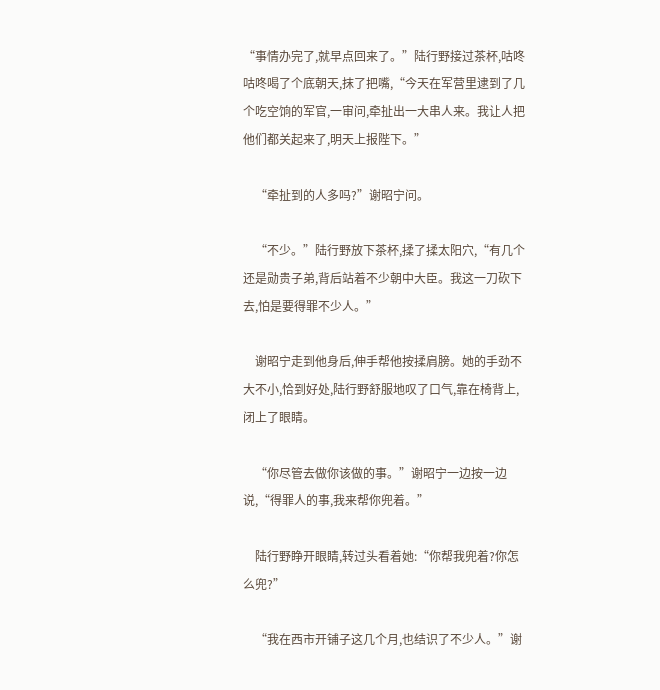“事情办完了,就早点回来了。”陆行野接过茶杯,咕咚咕咚喝了个底朝天,抹了把嘴,“今天在军营里逮到了几个吃空饷的军官,一审问,牵扯出一大串人来。我让人把他们都关起来了,明天上报陛下。”

    “牵扯到的人多吗?”谢昭宁问。

    “不少。”陆行野放下茶杯,揉了揉太阳穴,“有几个还是勋贵子弟,背后站着不少朝中大臣。我这一刀砍下去,怕是要得罪不少人。”

    谢昭宁走到他身后,伸手帮他按揉肩膀。她的手劲不大不小,恰到好处,陆行野舒服地叹了口气,靠在椅背上,闭上了眼睛。

    “你尽管去做你该做的事。”谢昭宁一边按一边说,“得罪人的事,我来帮你兜着。”

    陆行野睁开眼睛,转过头看着她:“你帮我兜着?你怎么兜?”

    “我在西市开铺子这几个月,也结识了不少人。”谢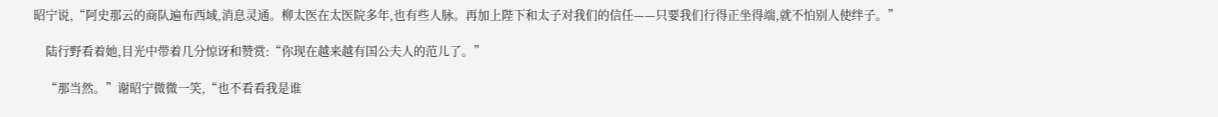昭宁说,“阿史那云的商队遍布西域,消息灵通。柳太医在太医院多年,也有些人脉。再加上陛下和太子对我们的信任——只要我们行得正坐得端,就不怕别人使绊子。”

    陆行野看着她,目光中带着几分惊讶和赞赏:“你现在越来越有国公夫人的范儿了。”

    “那当然。”谢昭宁微微一笑,“也不看看我是谁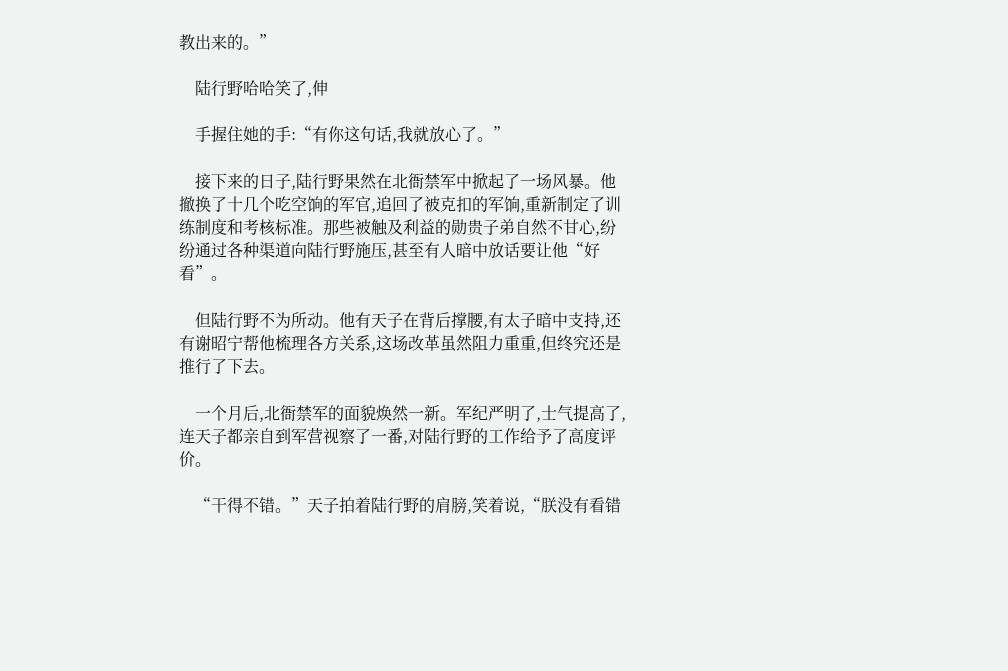教出来的。”

    陆行野哈哈笑了,伸

    手握住她的手:“有你这句话,我就放心了。”

    接下来的日子,陆行野果然在北衙禁军中掀起了一场风暴。他撤换了十几个吃空饷的军官,追回了被克扣的军饷,重新制定了训练制度和考核标准。那些被触及利益的勋贵子弟自然不甘心,纷纷通过各种渠道向陆行野施压,甚至有人暗中放话要让他“好看”。

    但陆行野不为所动。他有天子在背后撑腰,有太子暗中支持,还有谢昭宁帮他梳理各方关系,这场改革虽然阻力重重,但终究还是推行了下去。

    一个月后,北衙禁军的面貌焕然一新。军纪严明了,士气提高了,连天子都亲自到军营视察了一番,对陆行野的工作给予了高度评价。

    “干得不错。”天子拍着陆行野的肩膀,笑着说,“朕没有看错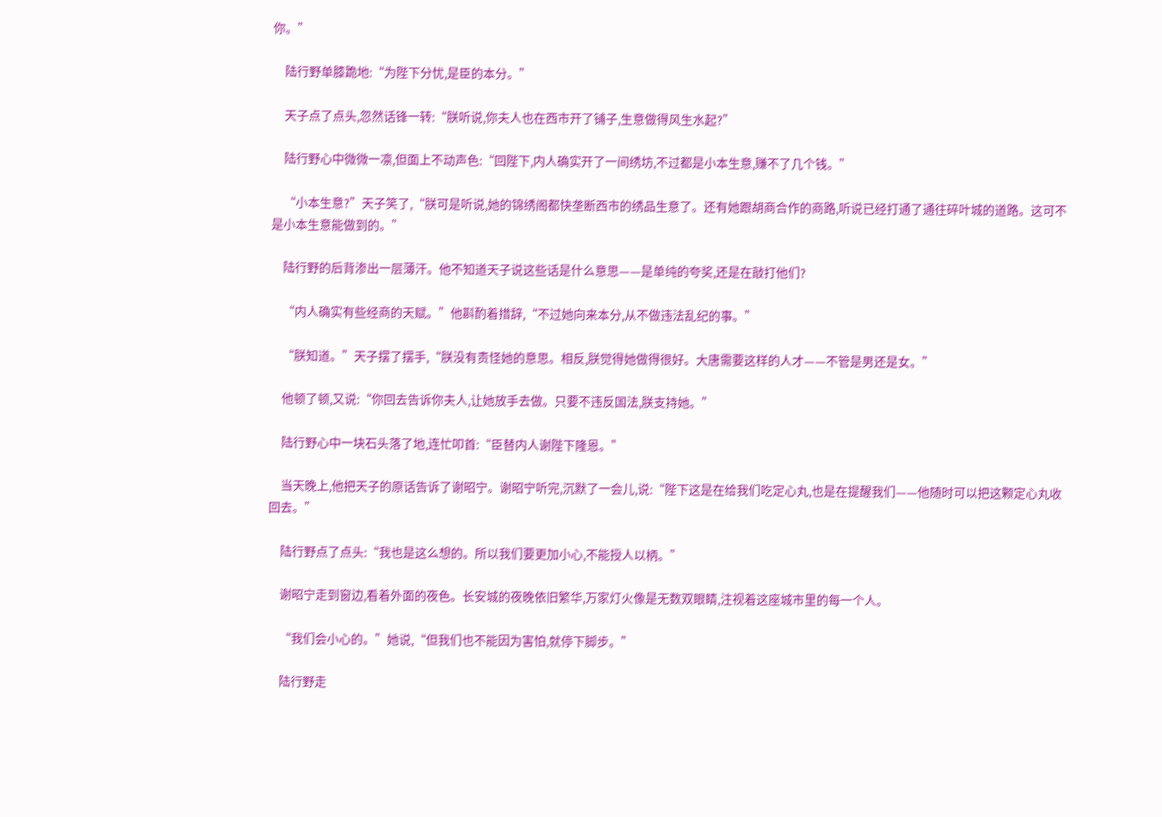你。”

    陆行野单膝跪地:“为陛下分忧,是臣的本分。”

    天子点了点头,忽然话锋一转:“朕听说,你夫人也在西市开了铺子,生意做得风生水起?”

    陆行野心中微微一凛,但面上不动声色:“回陛下,内人确实开了一间绣坊,不过都是小本生意,赚不了几个钱。”

    “小本生意?”天子笑了,“朕可是听说,她的锦绣阁都快垄断西市的绣品生意了。还有她跟胡商合作的商路,听说已经打通了通往碎叶城的道路。这可不是小本生意能做到的。”

    陆行野的后背渗出一层薄汗。他不知道天子说这些话是什么意思——是单纯的夸奖,还是在敲打他们?

    “内人确实有些经商的天赋。”他斟酌着措辞,“不过她向来本分,从不做违法乱纪的事。”

    “朕知道。”天子摆了摆手,“朕没有责怪她的意思。相反,朕觉得她做得很好。大唐需要这样的人才——不管是男还是女。”

    他顿了顿,又说:“你回去告诉你夫人,让她放手去做。只要不违反国法,朕支持她。”

    陆行野心中一块石头落了地,连忙叩首:“臣替内人谢陛下隆恩。”

    当天晚上,他把天子的原话告诉了谢昭宁。谢昭宁听完,沉默了一会儿,说:“陛下这是在给我们吃定心丸,也是在提醒我们——他随时可以把这颗定心丸收回去。”

    陆行野点了点头:“我也是这么想的。所以我们要更加小心,不能授人以柄。”

    谢昭宁走到窗边,看着外面的夜色。长安城的夜晚依旧繁华,万家灯火像是无数双眼睛,注视着这座城市里的每一个人。

    “我们会小心的。”她说,“但我们也不能因为害怕,就停下脚步。”

    陆行野走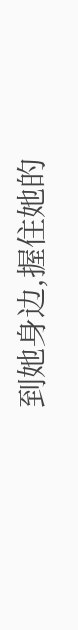到她身边,握住她的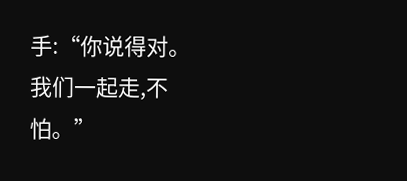手:“你说得对。我们一起走,不怕。”